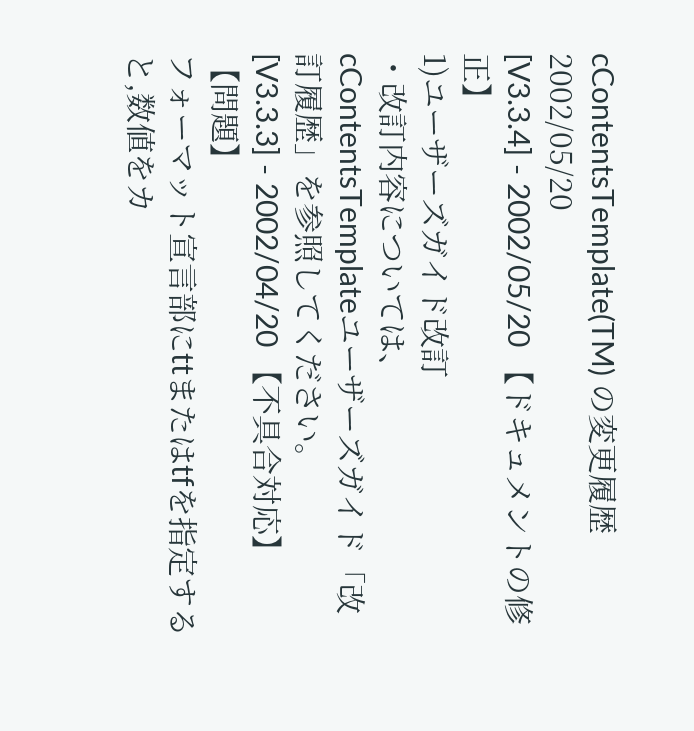cContentsTemplate(TM) の変更履歴 2002/05/20
[V3.3.4] - 2002/05/20 【ドキュメントの修正】
1)ユーザーズガイド改訂
・改訂内容については、cContentsTemplateユーザーズガイド「改訂履歴」を参照してください。
[V3.3.3] - 2002/04/20 【不具合対応】
【問題】
フォーマット宣言部にttまたはtfを指定すると,数値をカ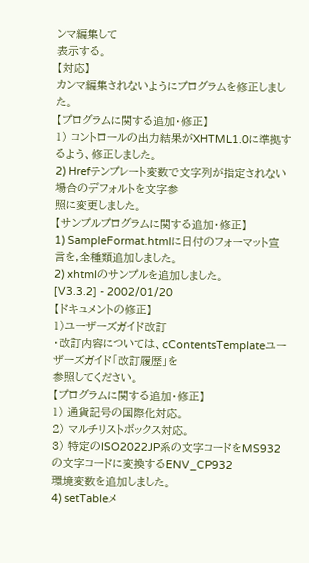ンマ編集して
表示する。
【対応】
カンマ編集されないようにプログラムを修正しました。
【プログラムに関する追加・修正】
1) コントロールの出力結果がXHTML1.0に準拠するよう、修正しました。
2) Hrefテンプレート変数で文字列が指定されない場合のデフォルトを文字参
照に変更しました。
【サンプルプログラムに関する追加・修正】
1) SampleFormat.htmlに日付のフォーマット宣言を,全種類追加しました。
2) xhtmlのサンプルを追加しました。
[V3.3.2] - 2002/01/20
【ドキュメントの修正】
1)ユーザーズガイド改訂
・改訂内容については、cContentsTemplateユーザーズガイド「改訂履歴」を
参照してください。
【プログラムに関する追加・修正】
1) 通貨記号の国際化対応。
2) マルチリストボックス対応。
3) 特定のISO2022JP系の文字コードをMS932の文字コードに変換するENV_CP932
環境変数を追加しました。
4) setTableメ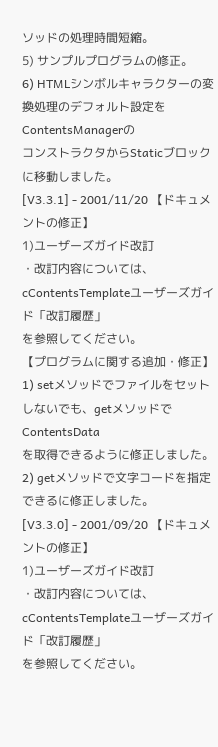ソッドの処理時間短縮。
5) サンプルプログラムの修正。
6) HTMLシンボルキャラクターの変換処理のデフォルト設定をContentsManagerの
コンストラクタからStaticブロックに移動しました。
[V3.3.1] - 2001/11/20 【ドキュメントの修正】
1)ユーザーズガイド改訂
・改訂内容については、cContentsTemplateユーザーズガイド「改訂履歴」
を参照してください。
【プログラムに関する追加・修正】
1) setメソッドでファイルをセットしないでも、getメソッドでContentsData
を取得できるように修正しました。
2) getメソッドで文字コードを指定できるに修正しました。
[V3.3.0] - 2001/09/20 【ドキュメントの修正】
1)ユーザーズガイド改訂
・改訂内容については、cContentsTemplateユーザーズガイド「改訂履歴」
を参照してください。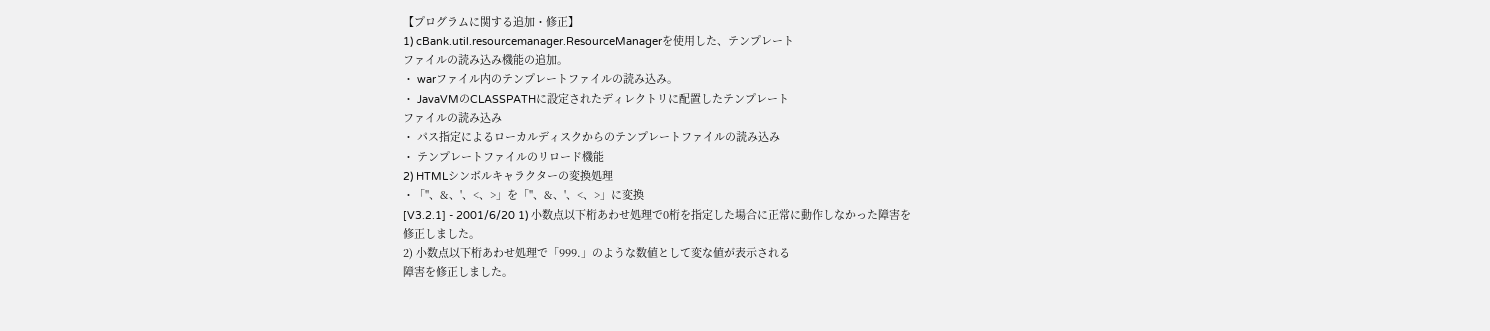【プログラムに関する追加・修正】
1) cBank.util.resourcemanager.ResourceManagerを使用した、テンプレート
ファイルの読み込み機能の追加。
・ warファイル内のテンプレートファイルの読み込み。
・ JavaVMのCLASSPATHに設定されたディレクトリに配置したテンプレート
ファイルの読み込み
・ パス指定によるローカルディスクからのテンプレートファイルの読み込み
・ テンプレートファイルのリロード機能
2) HTMLシンボルキャラクターの変換処理
・「"、&、'、<、>」を「"、&、'、<、>」に変換
[V3.2.1] - 2001/6/20 1) 小数点以下桁あわせ処理で0桁を指定した場合に正常に動作しなかった障害を
修正しました。
2) 小数点以下桁あわせ処理で「999.」のような数値として変な値が表示される
障害を修正しました。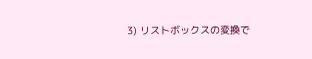3) リストボックスの変換で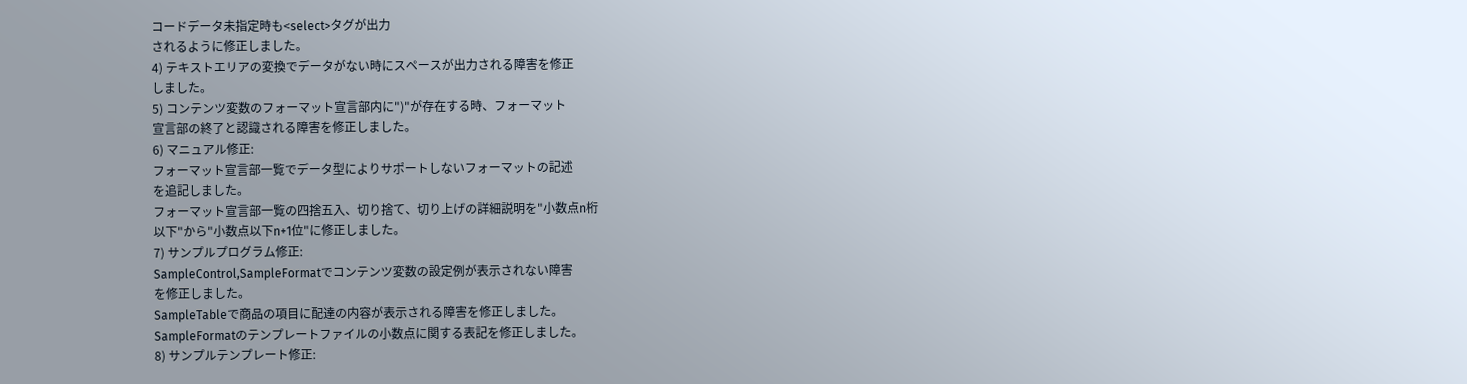コードデータ未指定時も<select>タグが出力
されるように修正しました。
4) テキストエリアの変換でデータがない時にスペースが出力される障害を修正
しました。
5) コンテンツ変数のフォーマット宣言部内に")"が存在する時、フォーマット
宣言部の終了と認識される障害を修正しました。
6) マニュアル修正:
フォーマット宣言部一覧でデータ型によりサポートしないフォーマットの記述
を追記しました。
フォーマット宣言部一覧の四捨五入、切り捨て、切り上げの詳細説明を"小数点n桁
以下"から"小数点以下n+1位"に修正しました。
7) サンプルプログラム修正:
SampleControl,SampleFormatでコンテンツ変数の設定例が表示されない障害
を修正しました。
SampleTableで商品の項目に配達の内容が表示される障害を修正しました。
SampleFormatのテンプレートファイルの小数点に関する表記を修正しました。
8) サンプルテンプレート修正: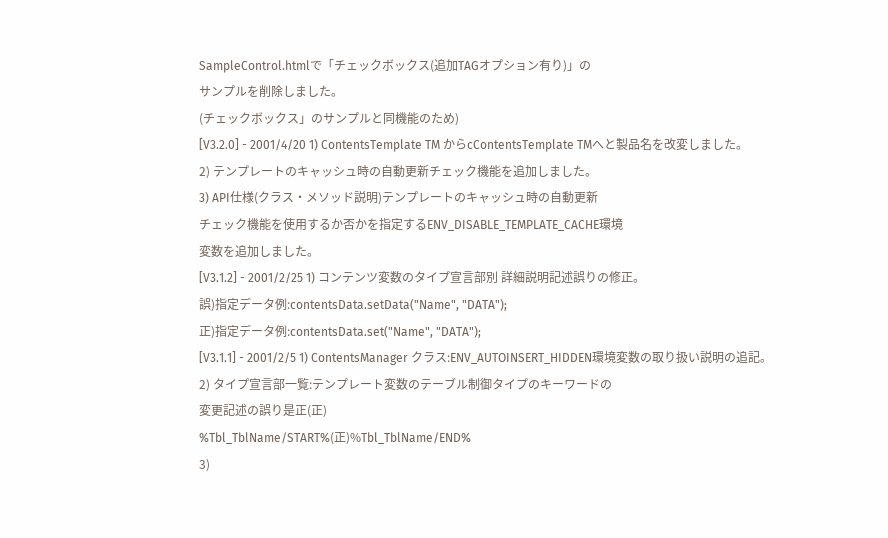SampleControl.htmlで「チェックボックス(追加TAGオプション有り)」の
サンプルを削除しました。
(チェックボックス」のサンプルと同機能のため)
[V3.2.0] - 2001/4/20 1) ContentsTemplate TM からcContentsTemplate TMへと製品名を改変しました。
2) テンプレートのキャッシュ時の自動更新チェック機能を追加しました。
3) API仕様(クラス・メソッド説明)テンプレートのキャッシュ時の自動更新
チェック機能を使用するか否かを指定するENV_DISABLE_TEMPLATE_CACHE環境
変数を追加しました。
[V3.1.2] - 2001/2/25 1) コンテンツ変数のタイプ宣言部別 詳細説明記述誤りの修正。
誤)指定データ例:contentsData.setData("Name", "DATA");
正)指定データ例:contentsData.set("Name", "DATA");
[V3.1.1] - 2001/2/5 1) ContentsManager クラス:ENV_AUTOINSERT_HIDDEN環境変数の取り扱い説明の追記。
2) タイプ宣言部一覧:テンプレート変数のテーブル制御タイプのキーワードの
変更記述の誤り是正(正)
%Tbl_TblName/START%(正)%Tbl_TblName/END%
3)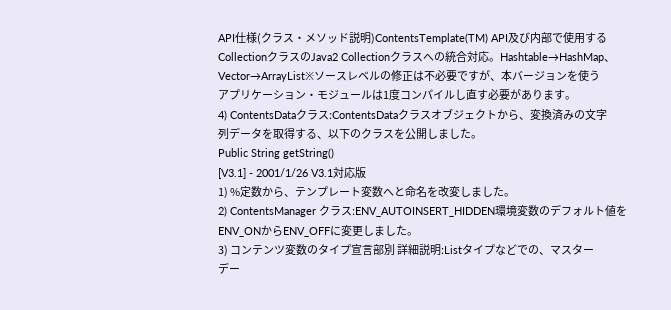API仕様(クラス・メソッド説明)ContentsTemplate(TM) API及び内部で使用する
CollectionクラスのJava2 Collectionクラスへの統合対応。Hashtable→HashMap、
Vector→ArrayList※ソースレベルの修正は不必要ですが、本バージョンを使う
アプリケーション・モジュールは1度コンパイルし直す必要があります。
4) ContentsDataクラス:ContentsDataクラスオブジェクトから、変換済みの文字
列データを取得する、以下のクラスを公開しました。
Public String getString()
[V3.1] - 2001/1/26 V3.1対応版
1) %定数から、テンプレート変数へと命名を改変しました。
2) ContentsManager クラス:ENV_AUTOINSERT_HIDDEN環境変数のデフォルト値を
ENV_ONからENV_OFFに変更しました。
3) コンテンツ変数のタイプ宣言部別 詳細説明:Listタイプなどでの、マスター
デー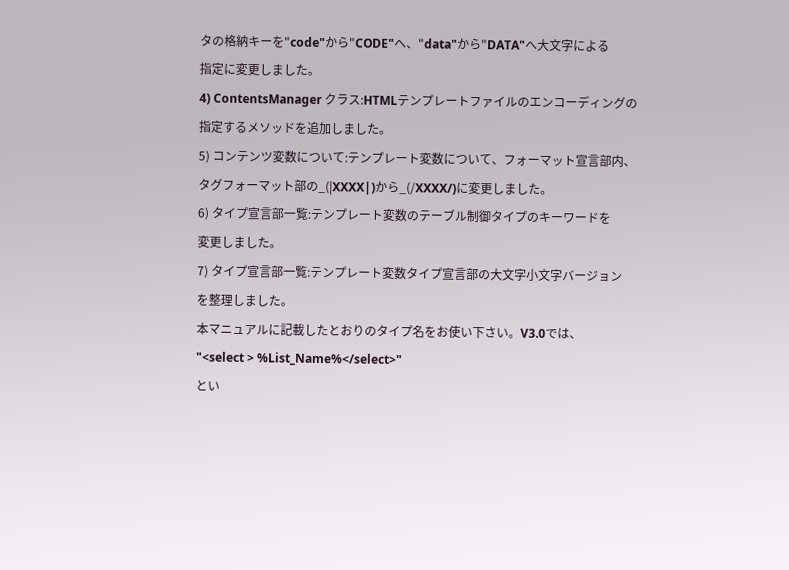タの格納キーを"code"から"CODE"へ、"data"から"DATA"へ大文字による
指定に変更しました。
4) ContentsManager クラス:HTMLテンプレートファイルのエンコーディングの
指定するメソッドを追加しました。
5) コンテンツ変数について:テンプレート変数について、フォーマット宣言部内、
タグフォーマット部の_(|XXXX|)から_(/XXXX/)に変更しました。
6) タイプ宣言部一覧:テンプレート変数のテーブル制御タイプのキーワードを
変更しました。
7) タイプ宣言部一覧:テンプレート変数タイプ宣言部の大文字小文字バージョン
を整理しました。
本マニュアルに記載したとおりのタイプ名をお使い下さい。V3.0では、
"<select > %List_Name%</select>"
とい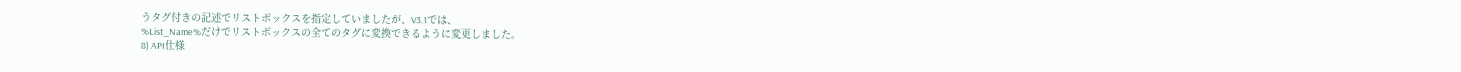うタグ付きの記述でリストボックスを指定していましたが、V3.1では、
%List_Name%だけでリストボックスの全てのタグに変換できるように変更しました。
8) API仕様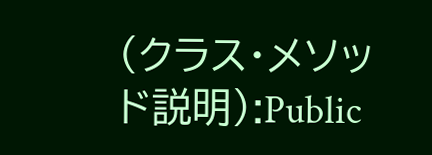(クラス・メソッド説明):Public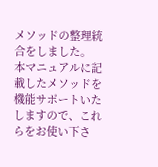メソッドの整理統合をしました。
本マニュアルに記載したメソッドを機能サポートいたしますので、これらをお使い下さ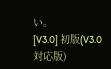い。
[V3.0] 初版(V3.0対応版)